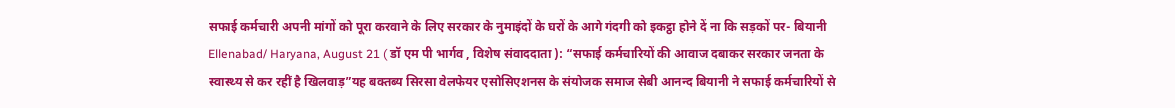सफाई कर्मचारी अपनी मांगों को पूरा करवाने के लिए सरकार के नुमाइंदों के घरों के आगे गंदगी को इकट्ठा होने दें ना कि सड़कों पर- बियानी
Ellenabad/ Haryana, August 21 ( डॉ एम पी भार्गव , विशेष संवाददाता ): “सफाई कर्मचारियों की आवाज दबाकर सरकार जनता के स्वास्थ्य से कर रहीं है खिलवाड़”यह बक्तब्य सिरसा वेलफेयर एसोसिएशनस के संयोजक समाज सेबी आनन्द बियानी ने सफाई कर्मचारियों से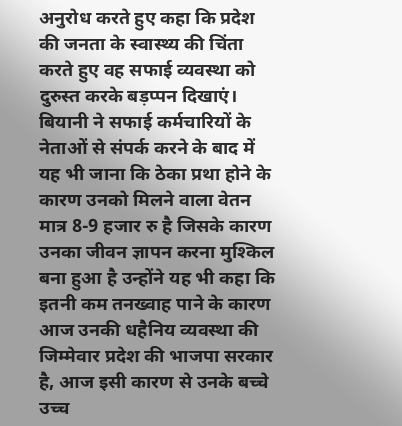अनुरोध करते हुए कहा कि प्रदेश की जनता के स्वास्थ्य की चिंता करते हुए वह सफाई व्यवस्था को दुरुस्त करके बड़प्पन दिखाएं।
बियानी ने सफाई कर्मचारियों के नेताओं से संपर्क करने के बाद में यह भी जाना कि ठेका प्रथा होने के कारण उनको मिलने वाला वेतन मात्र 8-9 हजार रु है जिसके कारण उनका जीवन ज्ञापन करना मुश्किल बना हुआ है उन्होंने यह भी कहा कि इतनी कम तनख्वाह पाने के कारण आज उनकी धहैनिय व्यवस्था की जिम्मेवार प्रदेश की भाजपा सरकार है, आज इसी कारण से उनके बच्चे उच्च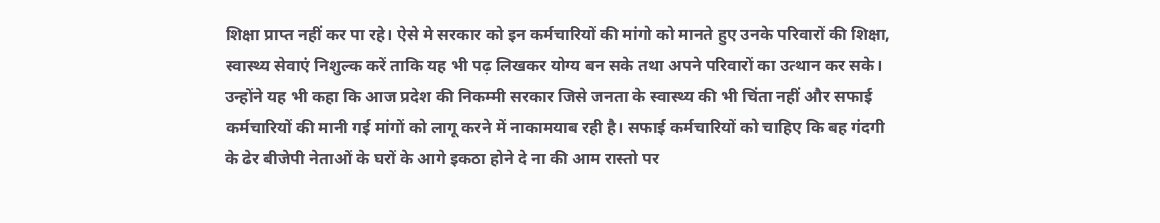शिक्षा प्राप्त नहीं कर पा रहे। ऐसे मे सरकार को इन कर्मचारियों की मांगो को मानते हुए उनके परिवारों की शिक्षा, स्वास्थ्य सेवाएं निशुल्क करें ताकि यह भी पढ़ लिखकर योग्य बन सके तथा अपने परिवारों का उत्थान कर सके।
उन्होंने यह भी कहा कि आज प्रदेश की निकम्मी सरकार जिसे जनता के स्वास्थ्य की भी चिंता नहीं और सफाई कर्मचारियों की मानी गई मांगों को लागू करने में नाकामयाब रही है। सफाई कर्मचारियों को चाहिए कि बह गंदगी के ढेर बीजेपी नेताओं के घरों के आगे इकठा होने दे ना की आम रास्तो पर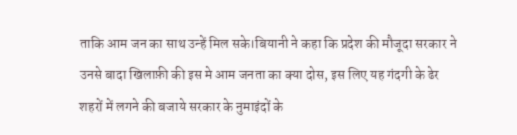ताकि आम जन का साथ उन्हें मिल सके।बियानी ने कहा कि प्रदेश की मौजूदा सरकार ने उनसे बादा खिलाफ़ी की इस मे आम जनता का क्या दोस, इस लिए यह गंदगी के ढेर शहरों में लगने की बजाये सरकार के नुमाइंदों के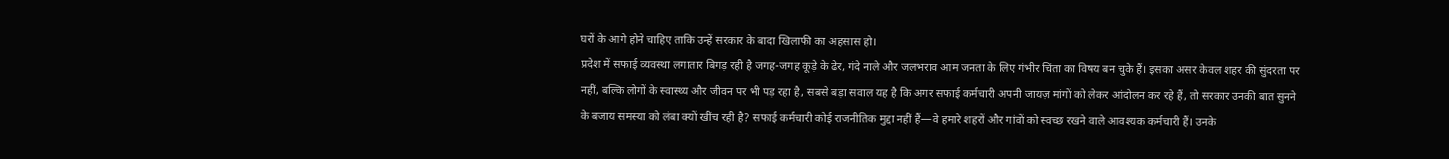घरों के आगे होने चाहिए ताकि उन्हें सरकार के बादा खिलाफी का अहसास हो।
प्रदेश में सफाई व्यवस्था लगातार बिगड़ रही है जगह-जगह कूड़े के ढेर, गंदे नाले और जलभराव आम जनता के लिए गंभीर चिंता का विषय बन चुके हैं। इसका असर केवल शहर की सुंदरता पर नहीं, बल्कि लोगों के स्वास्थ्य और जीवन पर भी पड़ रहा है, सबसे बड़ा सवाल यह है कि अगर सफाई कर्मचारी अपनी जायज़ मांगों को लेकर आंदोलन कर रहे हैं, तो सरकार उनकी बात सुनने के बजाय समस्या को लंबा क्यों खींच रही है? सफाई कर्मचारी कोई राजनीतिक मुद्दा नहीं हैं—वे हमारे शहरों और गांवों को स्वच्छ रखने वाले आवश्यक कर्मचारी हैं। उनके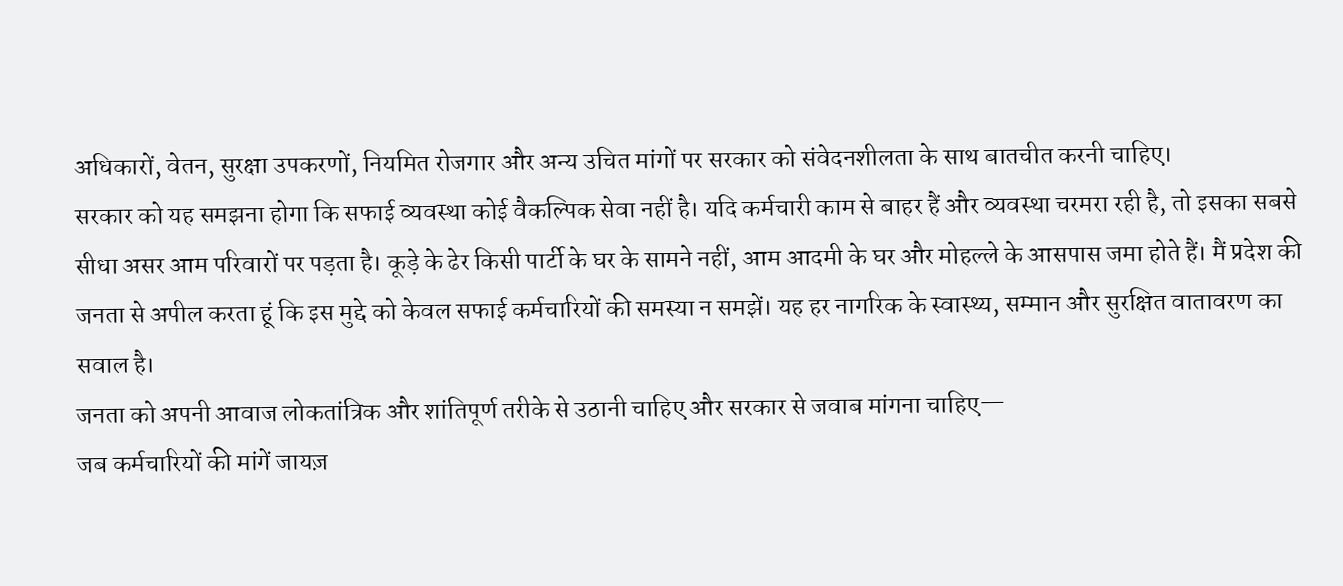अधिकारों, वेतन, सुरक्षा उपकरणों, नियमित रोजगार और अन्य उचित मांगों पर सरकार को संवेदनशीलता के साथ बातचीत करनी चाहिए।
सरकार को यह समझना होगा कि सफाई व्यवस्था कोई वैकल्पिक सेवा नहीं है। यदि कर्मचारी काम से बाहर हैं और व्यवस्था चरमरा रही है, तो इसका सबसे सीधा असर आम परिवारों पर पड़ता है। कूड़े के ढेर किसी पार्टी के घर के सामने नहीं, आम आदमी के घर और मोहल्ले के आसपास जमा होते हैं। मैं प्रदेश की जनता से अपील करता हूं कि इस मुद्दे को केवल सफाई कर्मचारियों की समस्या न समझें। यह हर नागरिक के स्वास्थ्य, सम्मान और सुरक्षित वातावरण का सवाल है।
जनता को अपनी आवाज लोकतांत्रिक और शांतिपूर्ण तरीके से उठानी चाहिए और सरकार से जवाब मांगना चाहिए—
जब कर्मचारियों की मांगें जायज़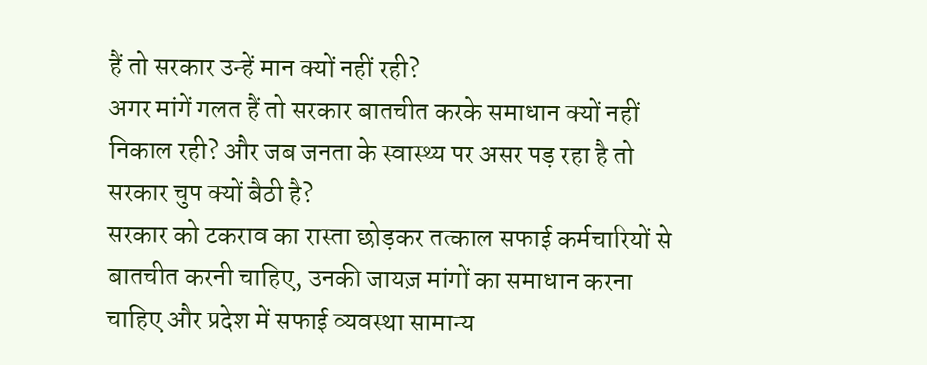हैं तो सरकार उन्हें मान क्यों नहीं रही?
अगर मांगें गलत हैं तो सरकार बातचीत करके समाधान क्यों नहीं निकाल रही? और जब जनता के स्वास्थ्य पर असर पड़ रहा है तो सरकार चुप क्यों बैठी है?
सरकार को टकराव का रास्ता छोड़कर तत्काल सफाई कर्मचारियों से बातचीत करनी चाहिए, उनकी जायज़ मांगों का समाधान करना चाहिए और प्रदेश में सफाई व्यवस्था सामान्य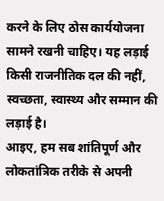करने के लिए ठोस कार्ययोजना सामने रखनी चाहिए। यह लड़ाई किसी राजनीतिक दल की नहीं, स्वच्छता, स्वास्थ्य और सम्मान की लड़ाई है।
आइए, हम सब शांतिपूर्ण और लोकतांत्रिक तरीके से अपनी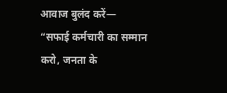आवाज बुलंद करें—
“सफाई कर्मचारी का सम्मान करो, जनता के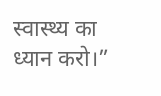स्वास्थ्य का ध्यान करो।”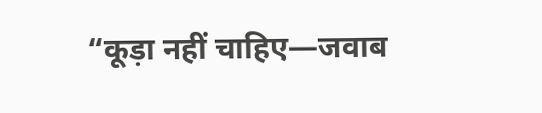“कूड़ा नहीं चाहिए—जवाब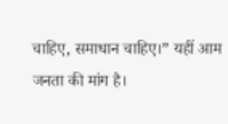चाहिए, समाधान चाहिए।” यहीं आम जनता की मांग है।